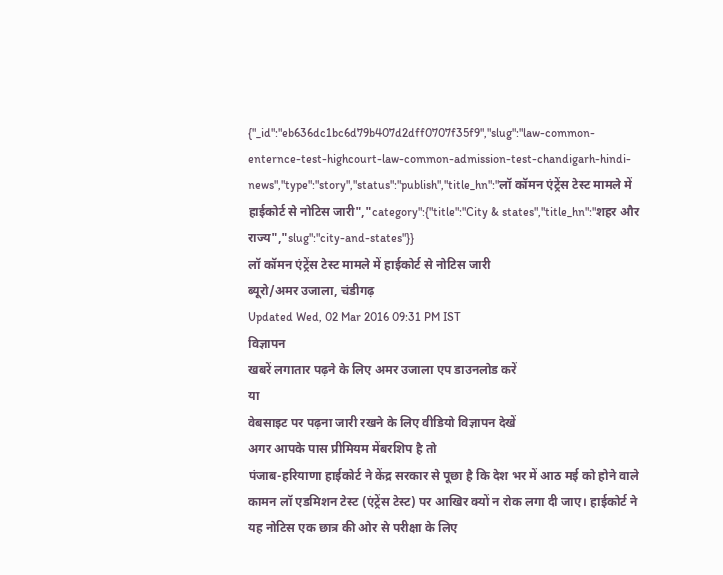{"_id":"eb636dc1bc6d79b407d2dff0707f35f9","slug":"law-common-enternce-test-highcourt-law-common-admission-test-chandigarh-hindi-news","type":"story","status":"publish","title_hn":"लॉ कॉमन एंट्रेंस टेस्ट मामले में हाईकोर्ट से नोटिस जारी","category":{"title":"City & states","title_hn":"शहर और राज्य","slug":"city-and-states"}}
लॉ कॉमन एंट्रेंस टेस्ट मामले में हाईकोर्ट से नोटिस जारी
ब्यूरो/अमर उजाला, चंडीगढ़
Updated Wed, 02 Mar 2016 09:31 PM IST
विज्ञापन
खबरें लगातार पढ़ने के लिए अमर उजाला एप डाउनलोड करें
या
वेबसाइट पर पढ़ना जारी रखने के लिए वीडियो विज्ञापन देखें
अगर आपके पास प्रीमियम मेंबरशिप है तो
पंजाब-हरियाणा हाईकोर्ट ने केंद्र सरकार से पूछा है कि देश भर में आठ मई को होने वाले कामन लॉ एडमिशन टेस्ट (एंट्रेंस टेस्ट) पर आखिर क्यों न रोक लगा दी जाए। हाईकोर्ट ने यह नोटिस एक छात्र की ओर से परीक्षा के लिए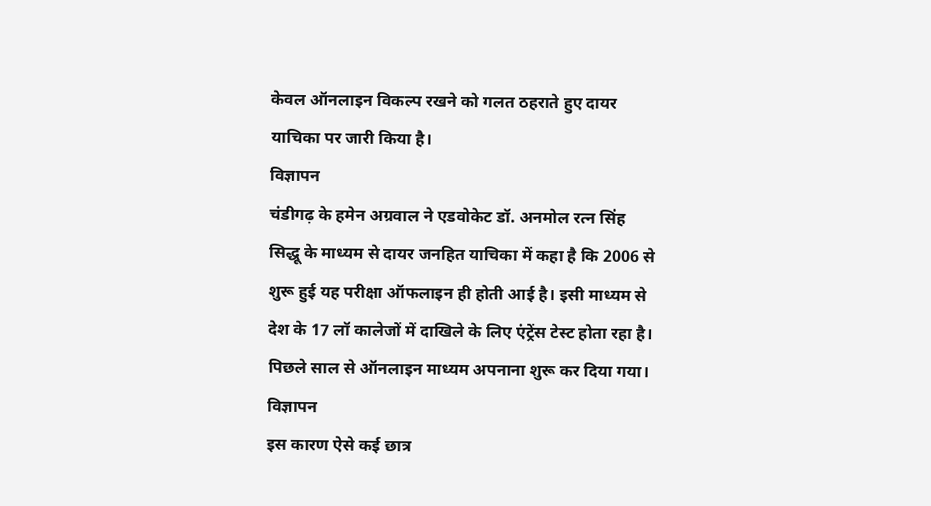केवल ऑनलाइन विकल्प रखने को गलत ठहराते हुए दायर याचिका पर जारी किया है।
विज्ञापन
चंडीगढ़ के हमेन अग्रवाल ने एडवोकेट डॉ. अनमोल रत्न सिंह सिद्धू के माध्यम से दायर जनहित याचिका में कहा है कि 2006 से शुरू हुई यह परीक्षा ऑफलाइन ही होती आई है। इसी माध्यम से देश के 17 लॉ कालेजों में दाखिले के लिए एंट्रेंस टेस्ट होता रहा है। पिछले साल से ऑनलाइन माध्यम अपनाना शुरू कर दिया गया।
विज्ञापन
इस कारण ऐसे कई छात्र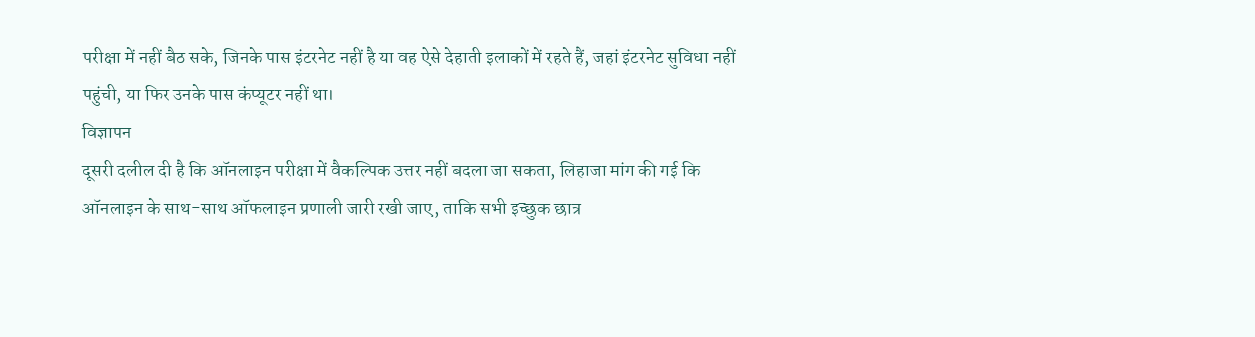परीक्षा में नहीं बैठ सके, जिनके पास इंटरनेट नहीं है या वह ऐसे देहाती इलाकों में रहते हैं, जहां इंटरनेट सुविधा नहीं पहुंची, या फिर उनके पास कंप्यूटर नहीं था।
विज्ञापन
दूसरी दलील दी है कि ऑनलाइन परीक्षा में वैकल्पिक उत्तर नहीं बदला जा सकता, लिहाजा मांग की गई कि ऑनलाइन के साथ-साथ ऑफलाइन प्रणाली जारी रखी जाए, ताकि सभी इच्छुक छात्र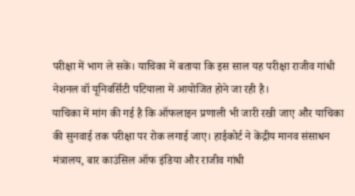परीक्षा में भाग ले सकें। याचिका में बताया कि इस साल यह परीक्षा राजीव गांधी नेशनल वॉ यूनिवर्सिटी पटियाला में आयोजित होने जा रही है।
याचिका में मांग की गई है कि ऑफलाइन प्रणाली भी जारी रखी जाए और याचिका की सुनवाई तक परीक्षा पर रोक लगाई जाए। हाईकोर्ट ने केंद्रीय मानव संसाधन मंत्रालय, बार काउंसिल ऑफ इंडिया और राजीव गांधी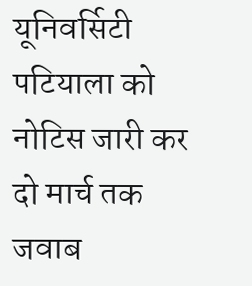यूनिवर्सिटी पटियाला को नोटिस जारी कर दो मार्च तक जवाब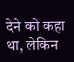देने को कहा था, लेकिन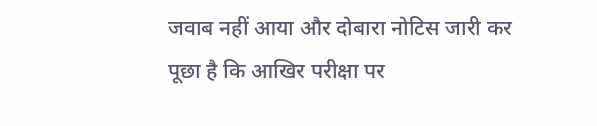जवाब नहीं आया और दोबारा नोटिस जारी कर पूछा है कि आखिर परीक्षा पर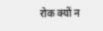रोक क्यों न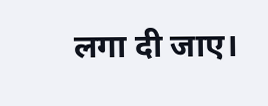लगा दी जाए।